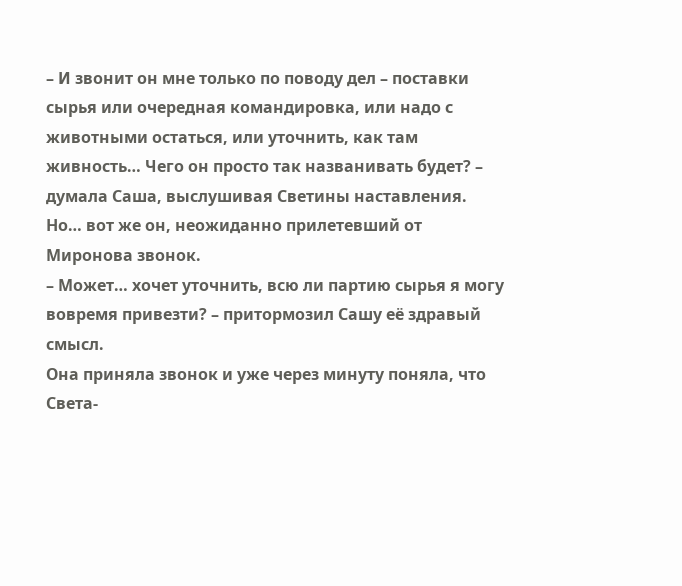– И звонит он мне только по поводу дел – поставки сырья или очередная командировка, или надо с животными остаться, или уточнить, как там живность… Чего он просто так названивать будет? – думала Саша, выслушивая Светины наставления.
Но… вот же он, неожиданно прилетевший от Миронова звонок.
– Может… хочет уточнить, всю ли партию сырья я могу вовремя привезти? – притормозил Сашу её здравый смысл.
Она приняла звонок и уже через минуту поняла, что Света-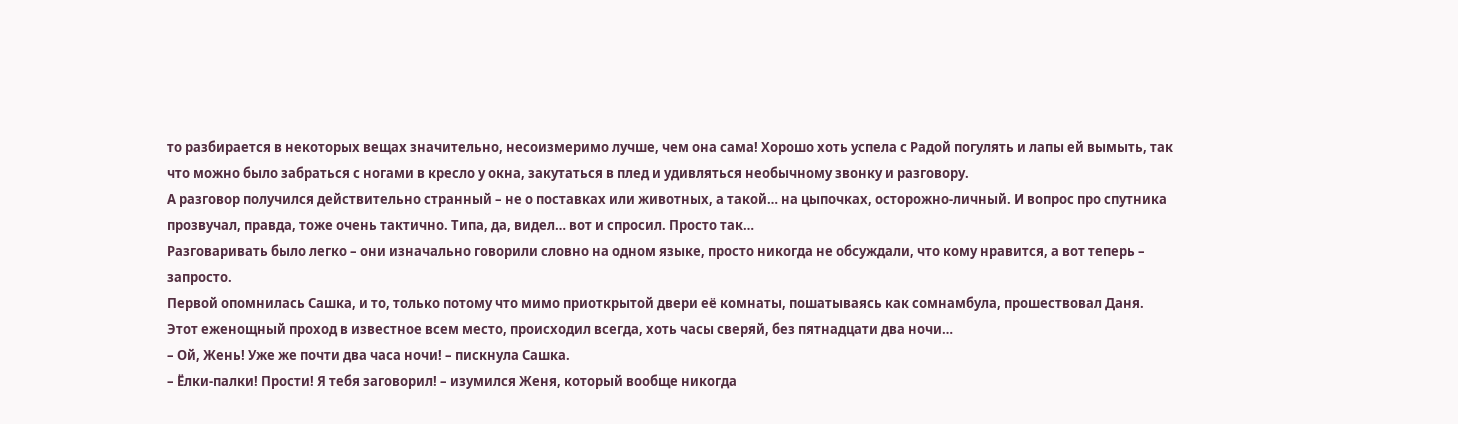то разбирается в некоторых вещах значительно, несоизмеримо лучше, чем она сама! Хорошо хоть успела с Радой погулять и лапы ей вымыть, так что можно было забраться с ногами в кресло у окна, закутаться в плед и удивляться необычному звонку и разговору.
А разговор получился действительно странный – не о поставках или животных, а такой… на цыпочках, осторожно-личный. И вопрос про спутника прозвучал, правда, тоже очень тактично. Типа, да, видел… вот и спросил. Просто так…
Разговаривать было легко – они изначально говорили словно на одном языке, просто никогда не обсуждали, что кому нравится, а вот теперь – запросто.
Первой опомнилась Сашка, и то, только потому что мимо приоткрытой двери её комнаты, пошатываясь как сомнамбула, прошествовал Даня.
Этот еженощный проход в известное всем место, происходил всегда, хоть часы сверяй, без пятнадцати два ночи…
– Ой, Жень! Уже же почти два часа ночи! – пискнула Сашка.
– Ёлки-палки! Прости! Я тебя заговорил! – изумился Женя, который вообще никогда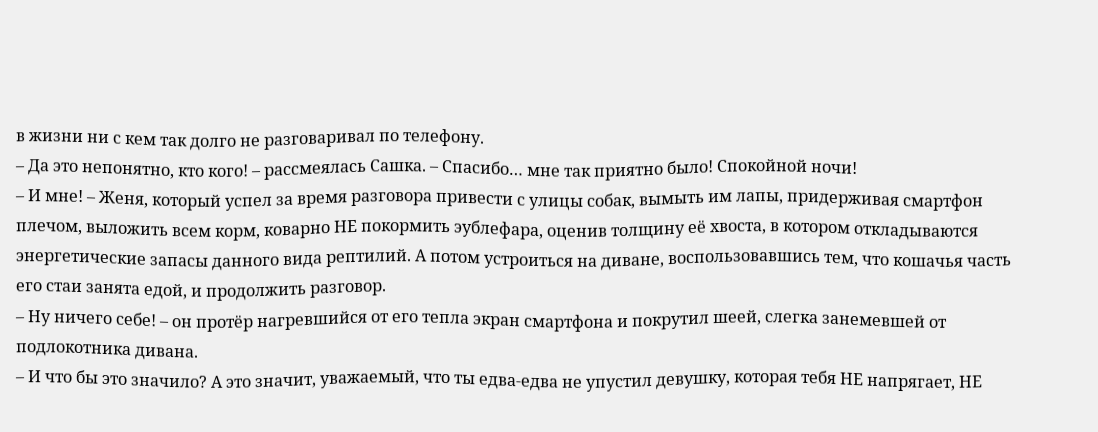в жизни ни с кем так долго не разговаривал по телефону.
– Да это непонятно, кто кого! – рассмеялась Сашка. – Спасибо… мне так приятно было! Спокойной ночи!
– И мне! – Женя, который успел за время разговора привести с улицы собак, вымыть им лапы, придерживая смартфон плечом, выложить всем корм, коварно НЕ покормить эублефара, оценив толщину её хвоста, в котором откладываются энергетические запасы данного вида рептилий. А потом устроиться на диване, воспользовавшись тем, что кошачья часть его стаи занята едой, и продолжить разговор.
– Ну ничего себе! – он протёр нагревшийся от его тепла экран смартфона и покрутил шеей, слегка занемевшей от подлокотника дивана.
– И что бы это значило? А это значит, уважаемый, что ты едва-едва не упустил девушку, которая тебя НЕ напрягает, НЕ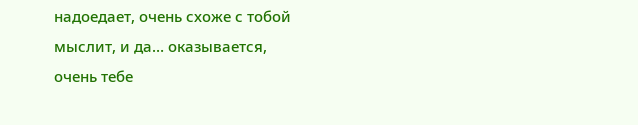надоедает, очень схоже с тобой мыслит, и да… оказывается, очень тебе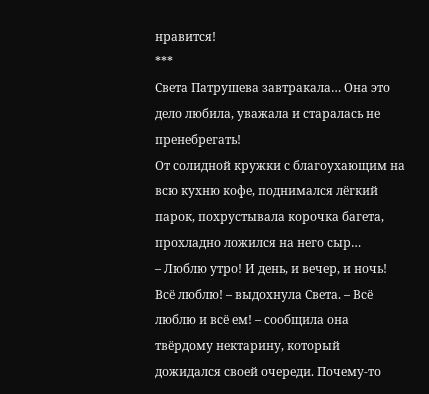нравится!
***
Света Патрушева завтракала… Она это дело любила, уважала и старалась не пренебрегать!
От солидной кружки с благоухающим на всю кухню кофе, поднимался лёгкий парок, похрустывала корочка багета, прохладно ложился на него сыр…
– Люблю утро! И день, и вечер, и ночь! Всё люблю! – выдохнула Света. – Всё люблю и всё ем! – сообщила она твёрдому нектарину, который дожидался своей очереди. Почему-то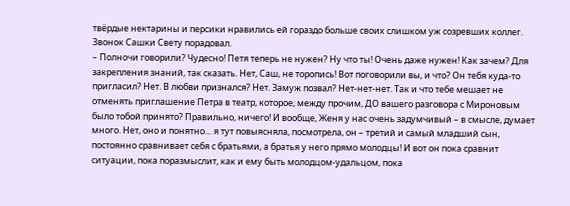твёрдые нектарины и персики нравились ей гораздо больше своих слишком уж созревших коллег.
Звонок Сашки Свету порадовал.
– Полночи говорили? Чудесно! Петя теперь не нужен? Ну что ты! Очень даже нужен! Как зачем? Для закрепления знаний, так сказать. Нет, Саш, не торопись! Вот поговорили вы, и что? Он тебя куда-то пригласил? Нет. В любви признался? Нет. Замуж позвал? Нет-нет-нет. Так и что тебе мешает не отменять приглашение Петра в театр, которое, между прочим, ДО вашего разговора с Мироновым было тобой принято? Правильно, ничего! И вообще, Женя у нас очень задумчивый – в смысле, думает много. Нет, оно и понятно… я тут повыясняла, посмотрела, он – третий и самый младший сын, постоянно сравнивает себя с братьями, а братья у него прямо молодцы! И вот он пока сравнит ситуации, пока поразмыслит, как и ему быть молодцом-удальцом, пока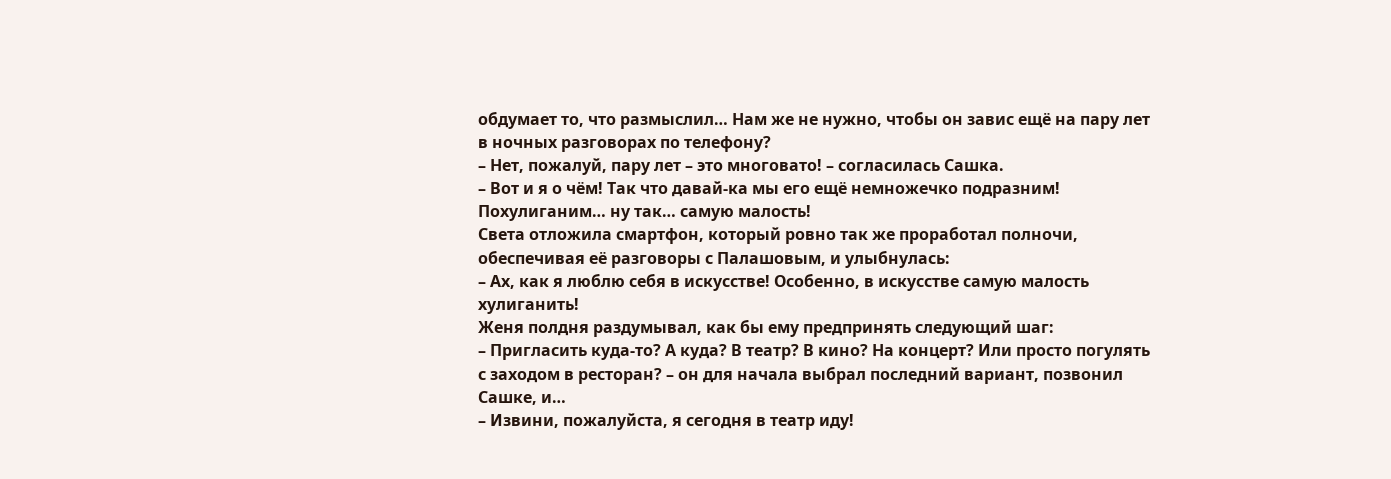обдумает то, что размыслил… Нам же не нужно, чтобы он завис ещё на пару лет в ночных разговорах по телефону?
– Нет, пожалуй, пару лет – это многовато! – согласилась Сашка.
– Вот и я о чём! Так что давай-ка мы его ещё немножечко подразним! Похулиганим… ну так… самую малость!
Света отложила смартфон, который ровно так же проработал полночи, обеспечивая её разговоры с Палашовым, и улыбнулась:
– Ах, как я люблю себя в искусстве! Особенно, в искусстве самую малость хулиганить!
Женя полдня раздумывал, как бы ему предпринять следующий шаг:
– Пригласить куда-то? А куда? В театр? В кино? На концерт? Или просто погулять с заходом в ресторан? – он для начала выбрал последний вариант, позвонил Сашке, и…
– Извини, пожалуйста, я сегодня в театр иду!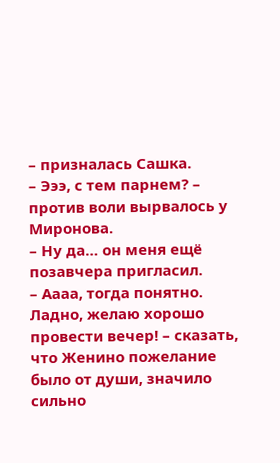– призналась Сашка.
– Эээ, с тем парнем? – против воли вырвалось у Миронова.
– Ну да… он меня ещё позавчера пригласил.
– Аааа, тогда понятно. Ладно, желаю хорошо провести вечер! – сказать, что Женино пожелание было от души, значило сильно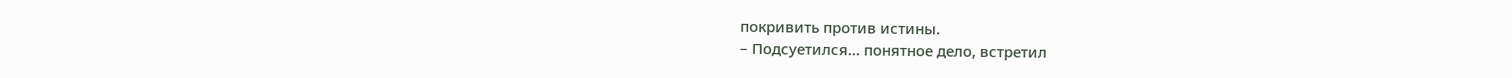покривить против истины.
– Подсуетился… понятное дело, встретил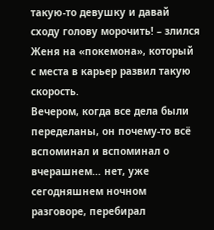такую-то девушку и давай сходу голову морочить! – злился Женя на «покемона», который с места в карьер развил такую скорость.
Вечером, когда все дела были переделаны, он почему-то всё вспоминал и вспоминал о вчерашнем… нет, уже сегодняшнем ночном разговоре, перебирал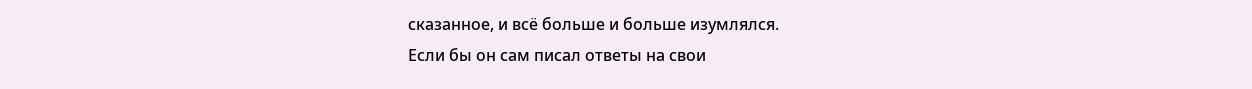сказанное, и всё больше и больше изумлялся.
Если бы он сам писал ответы на свои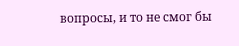вопросы, и то не смог бы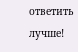ответить лучше!